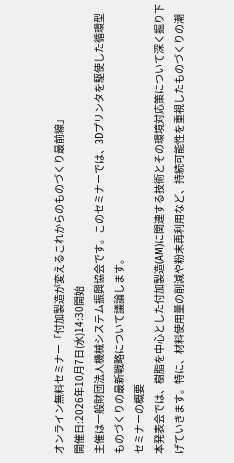オンライン無料セミナー「付加製造が変えるこれからのものづくり最前線」
開催日:2026年10月7日(水)14:30開始
主催は一般財団法人機械システム振興協会です。このセミナーでは、3Dプリンタを駆使した循環型ものづくりの最新戦略について議論します。
セミナーの概要
本発表会では、樹脂を中心とした付加製造(AM)に関連する技術とその環境対応策について深く掘り下げていきます。特に、材料使用量の削減や粉末再利用など、持続可能性を重視したものづくりの潮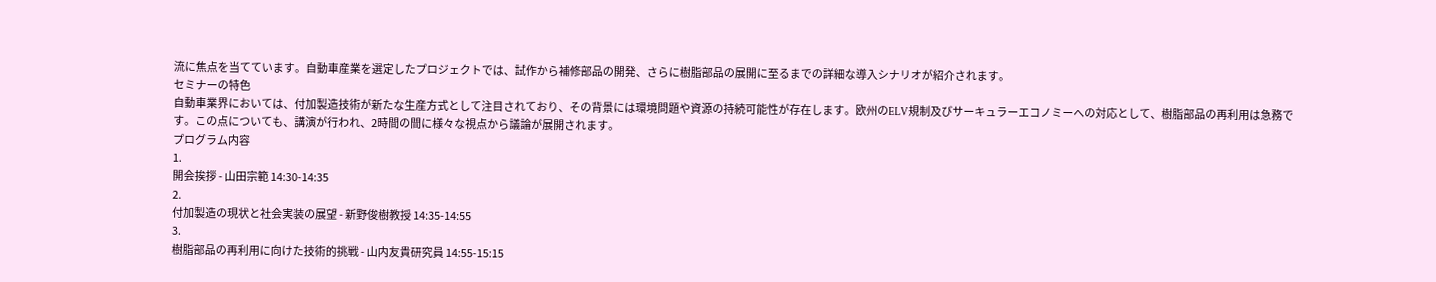流に焦点を当てています。自動車産業を選定したプロジェクトでは、試作から補修部品の開発、さらに樹脂部品の展開に至るまでの詳細な導入シナリオが紹介されます。
セミナーの特色
自動車業界においては、付加製造技術が新たな生産方式として注目されており、その背景には環境問題や資源の持続可能性が存在します。欧州のELV規制及びサーキュラーエコノミーへの対応として、樹脂部品の再利用は急務です。この点についても、講演が行われ、2時間の間に様々な視点から議論が展開されます。
プログラム内容
1.
開会挨拶 - 山田宗範 14:30-14:35
2.
付加製造の現状と社会実装の展望 - 新野俊樹教授 14:35-14:55
3.
樹脂部品の再利用に向けた技術的挑戦 - 山内友貴研究員 14:55-15:15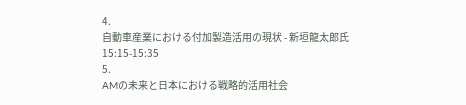4.
自動車産業における付加製造活用の現状 - 新垣龍太郎氏 15:15-15:35
5.
AMの未来と日本における戦略的活用社会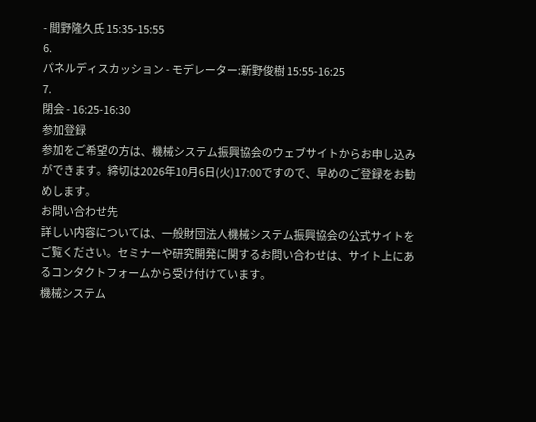- 間野隆久氏 15:35-15:55
6.
パネルディスカッション - モデレーター:新野俊樹 15:55-16:25
7.
閉会 - 16:25-16:30
参加登録
参加をご希望の方は、機械システム振興協会のウェブサイトからお申し込みができます。締切は2026年10月6日(火)17:00ですので、早めのご登録をお勧めします。
お問い合わせ先
詳しい内容については、一般財団法人機械システム振興協会の公式サイトをご覧ください。セミナーや研究開発に関するお問い合わせは、サイト上にあるコンタクトフォームから受け付けています。
機械システム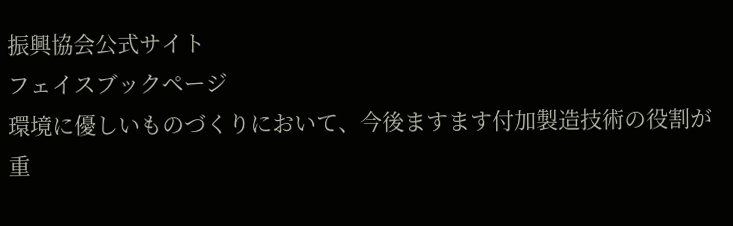振興協会公式サイト
フェイスブックページ
環境に優しいものづくりにおいて、今後ますます付加製造技術の役割が重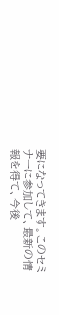要になってきます。このセミナーに参加して、最新の情報を得て、今後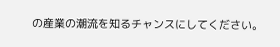の産業の潮流を知るチャンスにしてください。